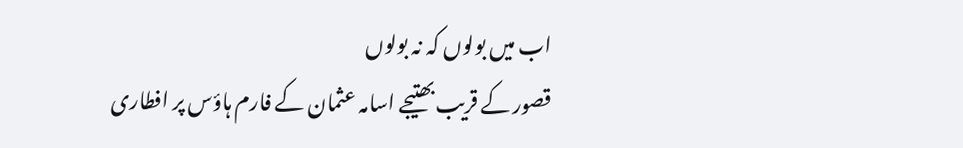اب میں بولوں کہ نہ بولوں
قصور کے قریب بھتیجے اسامہ عثمان کے فارم ہاؤس پر افطاری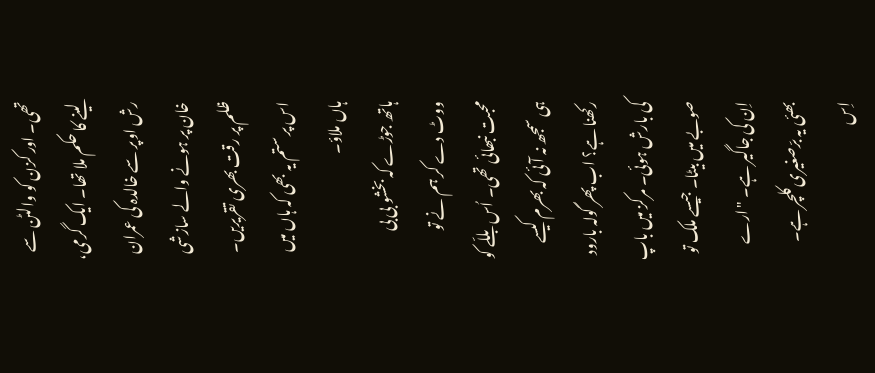تھی۔ اور کزن کو والٹن سے لینے کا حکم ملا تھا۔ ایک گرمی، رش اوپر سے خالدہ کی عمران خان پر ہونے والے سازشی ظلم پر رقت بھری تقریریں۔ اس پر ستم یہ بھی کہ ہاں میں ہاں ملاؤ۔
ہاتھ جوڑے کہ بخشو بی بی ووٹ دے کر ہم نے تو محبت نبھائی تھی۔ اُس بللّے کو ہی سمجھ نہ آئی کہ بھرم کیسے رکھنا ہے؟ اب پھر گولہ بارود کی بارش ہوئی۔ مرکز میں باپ صوبے میں بیٹا۔ جیسے ملک تو اِن کی جاگیر ہے۔ "ارے بھئی یہ برّصغیری کلچر ہے۔ اِس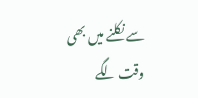سے نکلنے میں بھی وقت لگے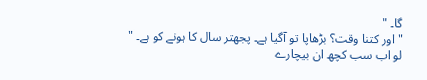گا۔ "
"اور کتنا وقت؟ بڑھاپا تو آگیا ہے۔ پجھتر سال کا ہونے کو ہے۔ "
لو اب سب کچھ ان بیچارے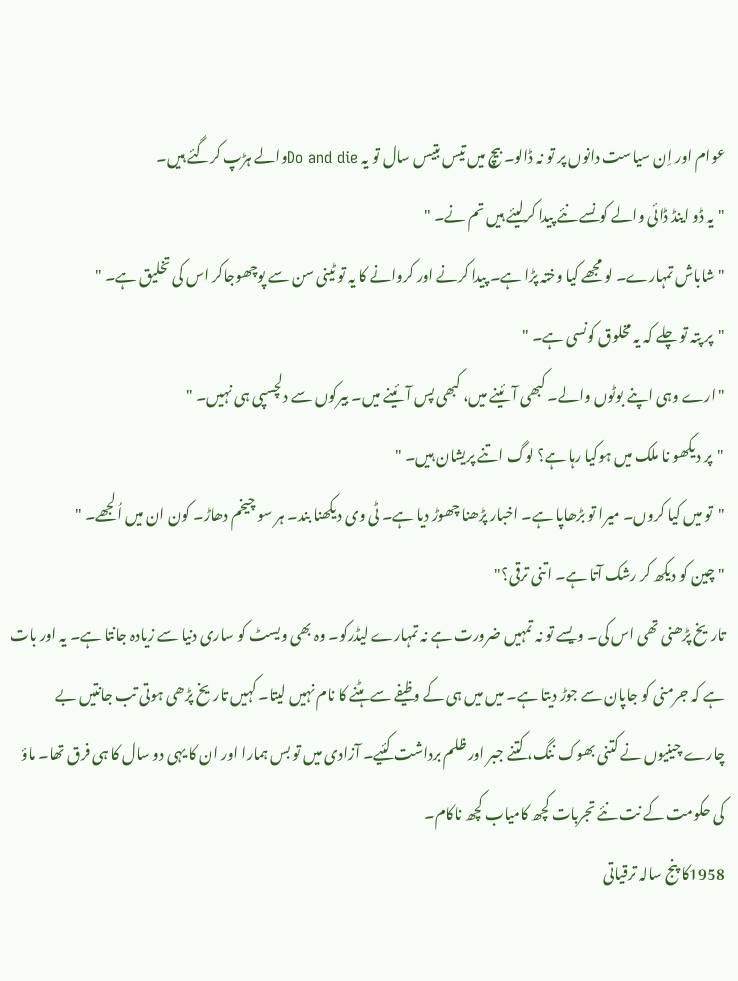عوام اور اِن سیاست دانوں پر تو نہ ڈالو۔ بیچ میں تیس بتیس سال تو یہ Do and dieوالے ہڑپ کرگئے ہیں۔
"یہ ڈو اینڈ ڈائی والے کونسے نئے پیدا کرلیئے ہیں تم نے۔ "
"شاباش تمہارے۔ لو مجھے کیا وختہ پڑا ہے۔ پیدا کرنے اور کروانے کا یہ تو ٹینی سن سے پوچھوجاکر اس کی تخلیق ہے۔ "
"پر پتہ تو چلے کہ یہ مخلوق کونسی ہے۔ "
"ارے وہی اپنے بوٹوں والے۔ کبھی آئینے میں، کبھی پس آئینے میں۔ بیرکوں سے دلچسپی ہی نہیں۔ "
"پر دیکھو نا ملک میں ہوکیا رہا ہے؟ لوگ اتنے پریشان ہیں۔ "
"تو میں کیا کروں۔ میرا تو بڑھاپا ہے۔ اخبار پڑھنا چھوڑ دیا ہے۔ ٹی وی دیکھنا بند۔ ہر سو چیخم دھاڑ۔ کون ان میں اُلجھے۔ "
"چین کو دیکھ کر رشک آتا ہے۔ اتنی ترقی؟"
تاریخ پڑھنی تھی اس کی۔ ویسے تو نہ تمہیں ضرورت ہے نہ تمہارے لیڈرکو۔ وہ بھی ویسٹ کو ساری دنیا سے زیادہ جانتا ہے۔ یہ اور بات ہے کہ جرمنی کو جاپان سے جوڑ دیتا ہے۔ میں میں ہی کے وظیفے سے ہٹنے کا نام نہیں لیتا۔ کہیں تاریخ پڑھی ہوتی تب جانتیں بے چارے چینیوں نے کتنی بھوک ننگ، کتنے جبر اور ظلم برداشت کئیے۔ آزادی میں تو بس ہمارا اور ان کا یہی دو سال کا ہی فرق تھا۔ ماؤ کی حکومت کے نت نئے تجربات کچھ کامیاب کچھ ناکام۔
1958کا پنج سالہ ترقیاتی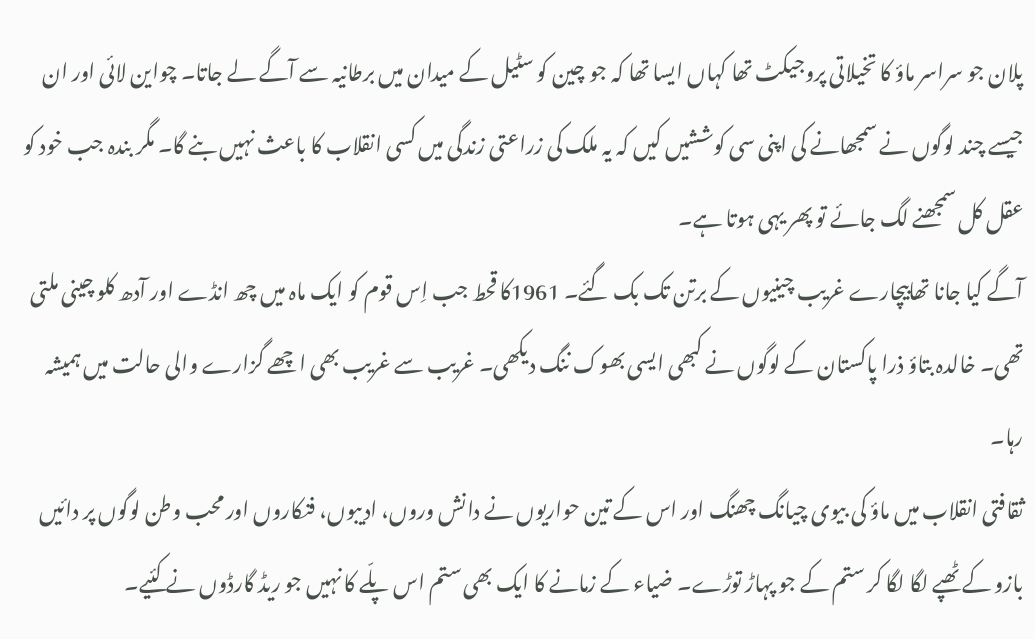پلان جو سراسر ماؤ کا تخیلاتی پروجیکٹ تھا کہاں ایسا تھا کہ جو چین کو سٹیل کے میدان میں برطانیہ سے آگے لے جاتا۔ چواین لائی اور ان جیسے چند لوگوں نے سمجھانے کی اپنی سی کوششیں کیں کہ یہ ملک کی زراعتی زندگی میں کسی انقلاب کا باعث نہیں بنے گا۔ مگر بندہ جب خود کو عقل کل سمجھنے لگ جائے تو پھر یہی ہوتا ہے۔
آگے کیا جانا تھابیچارے غریب چینیوں کے برتن تک بک گئے۔ 1961کا قحط جب اِس قوم کو ایک ماہ میں چھ انڈے اور آدھ کلو چینی ملتی تھی۔ خالدہ بتاؤ ذرا پاکستان کے لوگوں نے کبھی ایسی بھوک ننگ دیکھی۔ غریب سے غریب بھی اچھے گزارے والی حالت میں ہمیشہ رہا۔
ثقافتی انقلاب میں ماؤ کی بیوی چیانگ چھنگ اور اس کے تین حواریوں نے دانش وروں، ادیبوں، فنکاروں اور محب وطن لوگوں پر دائیں بازو کے ٹھپے لگا لگا کر ستم کے جو پہاڑ توڑے۔ ضیاء کے زمانے کا ایک بھی ستم اس پلّے کا نہیں جو ریڈ گارڈوں نے کئیے۔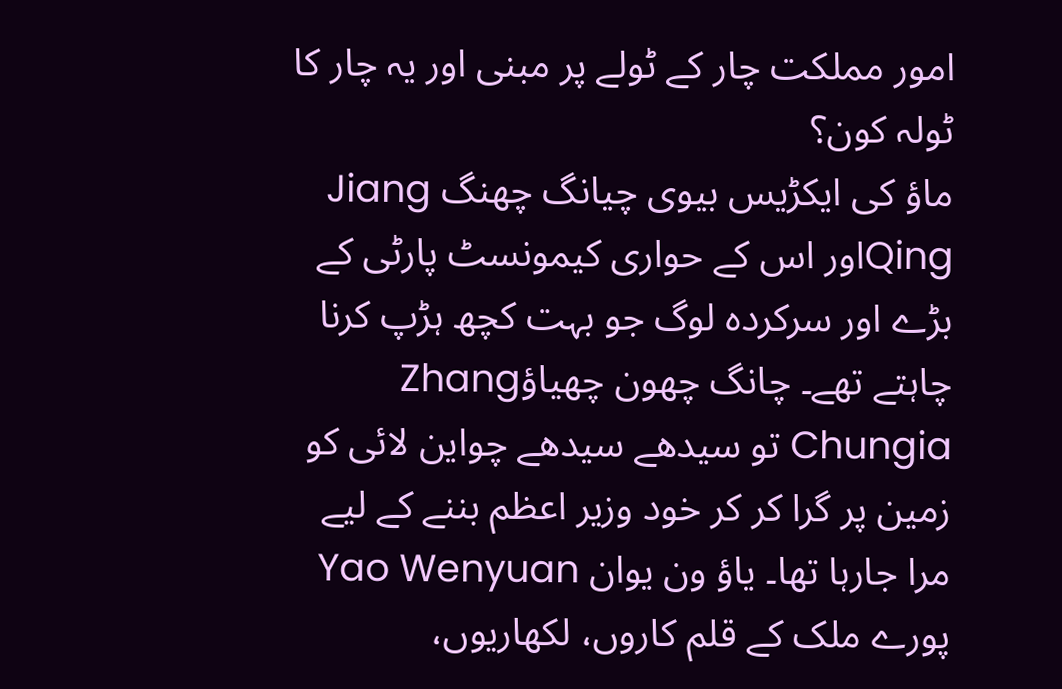امور مملکت چار کے ٹولے پر مبنی اور یہ چار کا ٹولہ کون؟
ماؤ کی ایکڑیس بیوی چیانگ چھنگ Jiang Qingاور اس کے حواری کیمونسٹ پارٹی کے بڑے اور سرکردہ لوگ جو بہت کچھ ہڑپ کرنا چاہتے تھے۔ چانگ چھون چھیاؤZhang Chungia تو سیدھے سیدھے چواین لائی کو زمین پر گرا کر کر خود وزیر اعظم بننے کے لیے مرا جارہا تھا۔ یاؤ ون یوان Yao Wenyuan پورے ملک کے قلم کاروں، لکھاریوں،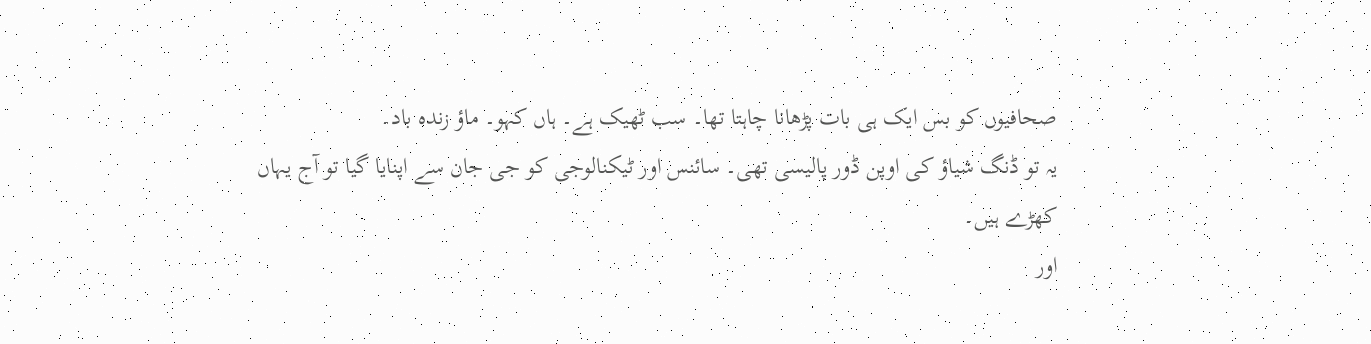صحافیوں کو بس ایک ہی بات پڑھانا چاہتا تھا۔ سب ٹھیک ہے۔ ہاں کہو۔ ماؤ زندہ باد۔
یہ تو ڈنگ شیاؤ کی اوپن ڈور پالیسی تھی۔ سائنس اور ٹیکنالوجی کو جی جان سے اپنایا گیا تو آج یہاں کھڑے ہیں۔
اور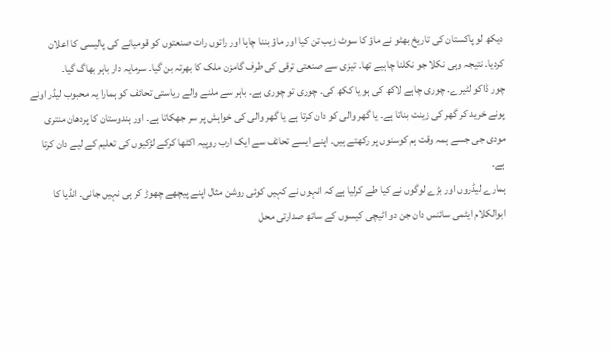دیکھ لو پاکستان کی تاریخ بھٹو نے ماؤ کا سوٹ زیب تن کیا اور ماؤ بننا چاہا اور راتوں رات صنعتوں کو قومیانے کی پالیسی کا اعلان کردیا۔ نتیجہ وہی نکلا جو نکلنا چاہیے تھا۔ تیزی سے صنعتی ترقی کی طرف گامزن ملک کا بھرتہ بن گیا۔ سرمایہ دار باہر بھاگ گیا۔
چور ڈاکو لٹیرے۔ چوری چاہے لاکھ کی ہو یا ککھ کی۔ چوری تو چوری ہے۔ باہر سے ملنے والے ریاستی تحائف کو ہمارا یہ محبوب لیڈر اونے پونے خرید کر گھر کی زینت بناتا ہے۔ یا گھر والی کو دان کرتا ہے یا گھر والی کی خواہش پر سر جھکاتا ہے۔ اور ہندوستان کا پردھان منتری مودی جی جسے ہمہ وقت ہم کوسنوں پر رکھتے ہیں۔ اپنے ایسے تحائف سے ایک ارب روپیہ اکٹھا کرکے لڑکیوں کی تعلیم کے لیے دان کرتا ہے۔
ہمارے لیڈروں اور بڑے لوگوں نے کیا طے کرلیا ہے کہ انہوں نے کہیں کوئی روشن مثال اپنے پیچھے چھوڑ کر ہی نہیں جانی۔ انڈیا کا ابوالکلام ایٹمی سائنس دان جن دو اٹیچی کیسوں کے ساتھ صدارتی محل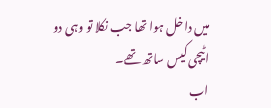میں داخل ہوا تھا جب نکلا تو وہی دو اٹیچی کیس ساتھ تھے۔
اب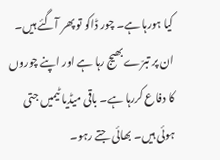کیا ہورہا ہے۔ چور ڈاکو تو پھر آگئے ہیں۔ ان پر تبرّے بھیج رہا ہے اور اپنے چوروں کا دفاع کررہا ہے۔ باقی میڈیا ٹیمیں جتی ہوئی ہیں۔ بھائی جتے رہو۔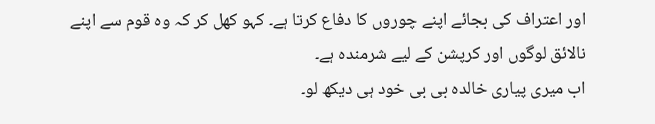اور اعتراف کی بجائے اپنے چوروں کا دفاع کرتا ہے۔ کہو کھل کر کہ وہ قوم سے اپنے نالائق لوگوں اور کرپشن کے لیے شرمندہ ہے۔
اب میری پیاری خالدہ بی بی خود ہی دیکھ لو۔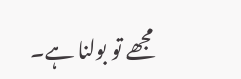مجھے تو بولنا ہے۔